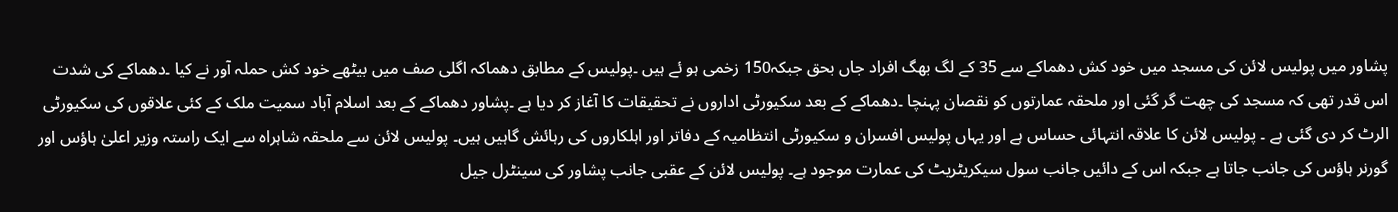پشاور میں پولیس لائن کی مسجد میں خود کش دھماکے سے 35 کے لگ بھگ افراد جاں بحق جبکہ150 زخمی ہو ئے ہیں ۔پولیس کے مطابق دھماکہ اگلی صف میں بیٹھے خود کش حملہ آور نے کیا ۔دھماکے کی شدت اس قدر تھی کہ مسجد کی چھت گر گئی اور ملحقہ عمارتوں کو نقصان پہنچا ۔دھماکے کے بعد سکیورٹی اداروں نے تحقیقات کا آغاز کر دیا ہے ۔پشاور دھماکے کے بعد اسلام آباد سمیت ملک کے کئی علاقوں کی سکیورٹی الرٹ کر دی گئی ہے ۔ پولیس لائن کا علاقہ انتہائی حساس ہے اور یہاں پولیس افسران و سکیورٹی انتظامیہ کے دفاتر اور اہلکاروں کی رہائش گاہیں ہیں۔ پولیس لائن سے ملحقہ شاہراہ سے ایک راستہ وزیر اعلیٰ ہاؤس اور گورنر ہاؤس کی جانب جاتا ہے جبکہ اس کے دائیں جانب سول سیکریٹریٹ کی عمارت موجود ہے۔ پولیس لائن کے عقبی جانب پشاور کی سینٹرل جیل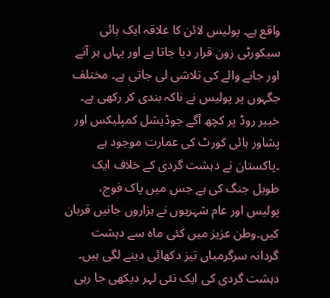واقع ہے۔ پولیس لائن کا علاقہ ایک ہائی سیکورٹی زون قرار دیا جاتا ہے اور یہاں ہر آنے اور جانے والے کی تلاشی لی جاتی ہے۔ مختلف جگہوں پر پولیس نے ناکہ بندی کر رکھی ہے۔ خیبر روڈ پر کچھ آگے جوڈیشل کمپلیکس اور پشاور ہائی کورٹ کی عمارت موجود ہے ۔پاکستان نے دہشت گردی کے خلاف ایک طویل جنگ کی ہے جس میں پاک فوج، پولیس اور عام شہریوں نے ہزاروں جانیں قربان کیں۔وطن عزیز میں کئی ماہ سے دہشت گردانہ سرگرمیاں تیز دکھائی دینے لگی ہیں۔ دہشت گردی کی ایک نئی لہر دیکھی جا رہی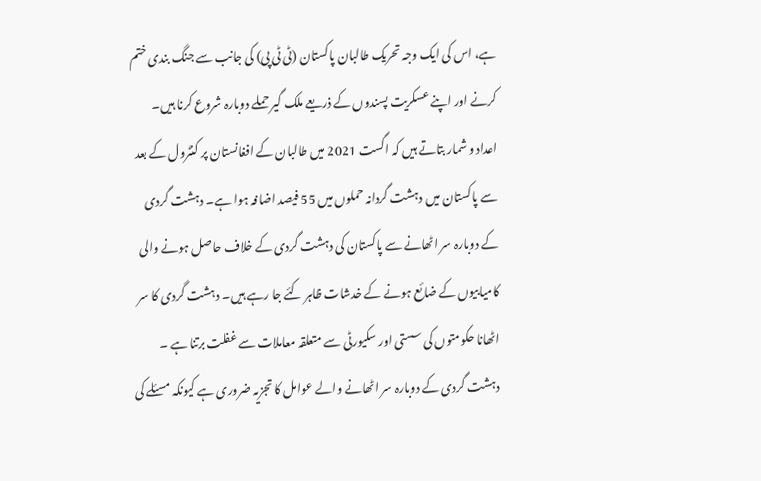ہے، اس کی ایک وجہ تحریک طالبان پاکستان (ٹی ٹی پی) کی جانب سے جنگ بندی ختم کرنے اور اپنے عسکریت پسندوں کے ذریعے ملک گیر حملے دوبارہ شروع کرنا ہیں۔ اعداد و شمار بتاتے ہیں کہ اگست 2021 میں طالبان کے افغانستان پر کنٹرول کے بعد سے پاکستان میں دہشت گردانہ حملوں میں 55 فیصد اضافہ ہوا ہے۔ دہشت گردی کے دوبارہ سر اٹھانے سے پاکستان کی دہشت گردی کے خلاف حاصل ہونے والی کامیابیوں کے ضائع ہونے کے خدشات ظاہر کئے جا رہے ہیں۔ دہشت گردی کا سر اٹھانا حکومتوں کی سستی اور سکیورٹی سے متعلقہ معاملات سے غفلت برتنا ہے ۔ دہشت گردی کے دوبارہ سر اٹھانے والے عوامل کا تجزیہ ضروری ہے کیونکہ مسئلے کی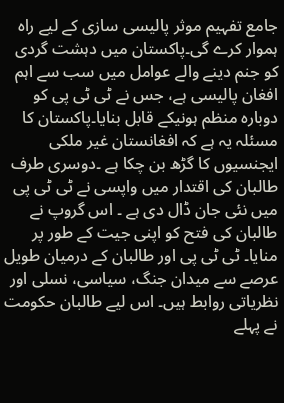جامع تفہیم موثر پالیسی سازی کے لیے راہ ہموار کرے گی۔پاکستان میں دہشت گردی کو جنم دینے والے عوامل میں سب سے اہم افغان پالیسی ہے، جس نے ٹی ٹی پی کو دوبارہ منظم ہونیکے قابل بنایا۔پاکستان کا مسئلہ یہ ہے کہ افغانستان غیر ملکی ایجنسیوں کا گڑھ بن چکا ہے ۔دوسری طرف طالبان کی اقتدار میں واپسی نے ٹی ٹی پی میں نئی جان ڈال دی ہے ۔ اس گروپ نے طالبان کی فتح کو اپنی جیت کے طور پر منایا۔ ٹی ٹی پی اور طالبان کے درمیان طویل عرصے سے میدان جنگ، سیاسی، نسلی اور نظریاتی روابط ہیں۔ اس لیے طالبان حکومت نے پہلے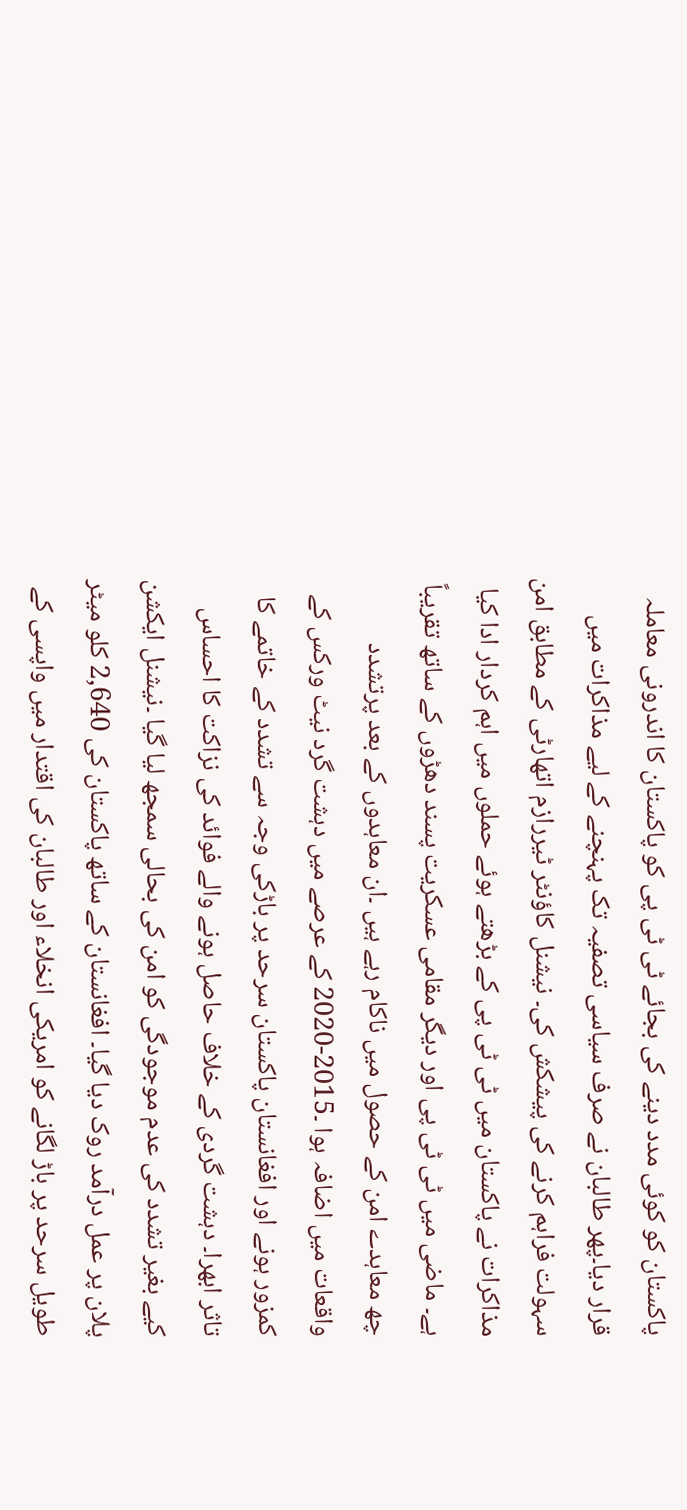پاکستان کو کوئی مدد دینے کی بجائے ٹی ٹی پی کو پاکستان کا اندرونی معاملہ قرار دیا۔پھر طالبان نے صرف سیاسی تصفیہ تک پہنچنے کے لیے مذاکرات میں سہولت فراہم کرنے کی پیشکش کی۔ نیشنل کاؤنٹر ٹیررازم اتھارٹی کے مطابق امن مذاکرات نے پاکستان میں ٹی ٹی پی کے بڑھتے ہوئے حملوں میں اہم کردار ادا کیا ہے۔ ماضی میں ٹی ٹی پی اور دیگر مقامی عسکریت پسند دھڑوں کے ساتھ تقریباً چھ معاہدے امن کے حصول میں ناکام رہے ہیں ۔ان معاہدوں کے بعد پرتشدد واقعات میں اضافہ ہوا ۔2015-2020 کے عرصے میں دہشت گرد نیٹ ورکس کے کمزور ہونے اور افغانستان پاکستان سرحد پر باڑکی وجہ سے تشدد کے خاتمے کا تاثر ابھرا۔ دہشت گردی کے خلاف حاصل ہونے والے فوائد کی نزاکت کا احساس کیے بغیر تشدد کی عدم موجودگی کو امن کی بحالی سمجھ لیا گیا ۔نیشنل ایکشن پلان پر عمل درآمد روک دیا گیا۔ افغانستان کے ساتھ پاکستان کی 2,640 کلو میٹر طویل سرحد پر باڑ لگانے کو امریکی انخلاء اور طالبان کی اقتدار میں واپسی کے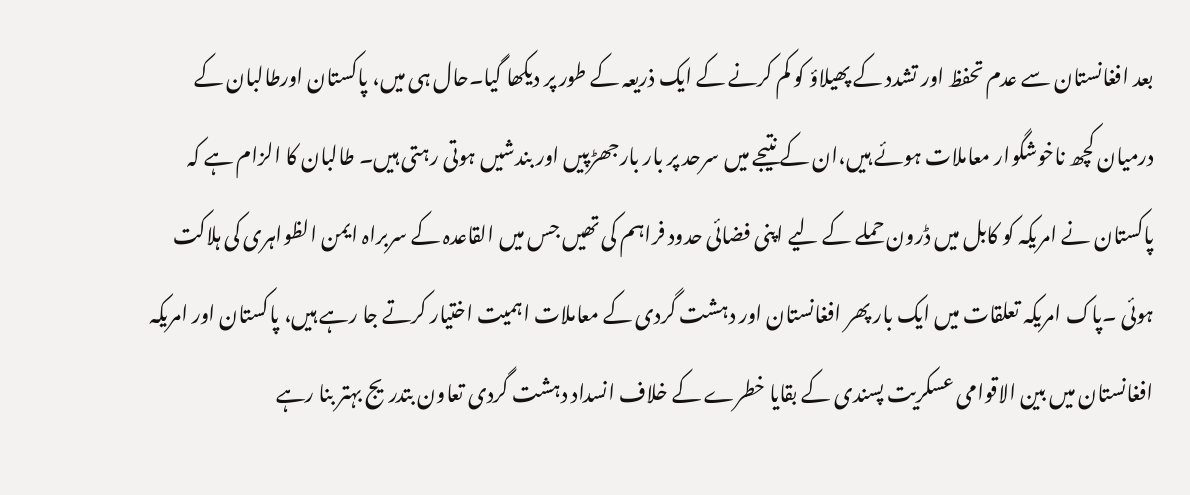بعد افغانستان سے عدم تحفظ اور تشدد کے پھیلاؤ کو کم کرنے کے ایک ذریعہ کے طور پر دیکھا گیا۔حال ہی میں، پاکستان اورطالبان کے درمیان کچھ ناخوشگوار معاملات ہوئے ہیں،ان کے نتیجے میں سرحد پر بار بارجھڑپیں اور بندشیں ہوتی رہتی ہیں۔ طالبان کا الزام ہے کہ پاکستان نے امریکہ کو کابل میں ڈرون حملے کے لیے اپنی فضائی حدود فراہم کی تھیں جس میں القاعدہ کے سربراہ ایمن الظواہری کی ہلاکت ہوئی ۔پاک امریکہ تعلقات میں ایک بار پھر افغانستان اور دہشت گردی کے معاملات اہمیت اختیار کرتے جا رہے ہیں، پاکستان اور امریکہ افغانستان میں بین الاقوامی عسکریت پسندی کے بقایا خطرے کے خلاف انسداد دہشت گردی تعاون بتدریج بہتر بنا رہے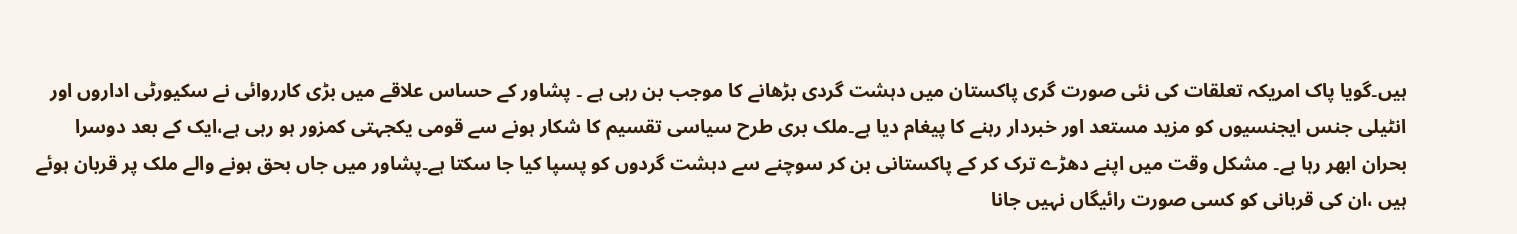ہیں۔گویا پاک امریکہ تعلقات کی نئی صورت گری پاکستان میں دہشت گردی بڑھانے کا موجب بن رہی ہے ۔ پشاور کے حساس علاقے میں بڑی کارروائی نے سکیورٹی اداروں اور انٹیلی جنس ایجنسیوں کو مزید مستعد اور خبردار رہنے کا پیغام دیا ہے۔ملک بری طرح سیاسی تقسیم کا شکار ہونے سے قومی یکجہتی کمزور ہو رہی ہے،ایک کے بعد دوسرا بحران ابھر رہا ہے۔ مشکل وقت میں اپنے دھڑے ترک کر کے پاکستانی بن کر سوچنے سے دہشت گردوں کو پسپا کیا جا سکتا ہے۔پشاور میں جاں بحق ہونے والے ملک پر قربان ہوئے ہیں ،ان کی قربانی کو کسی صورت رائیگاں نہیں جانا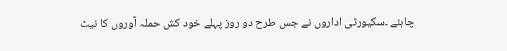چاہئے ۔سکیورٹی اداروں نے جس طرح دو روز پہلے خود کش حملہ آوروں کا نیٹ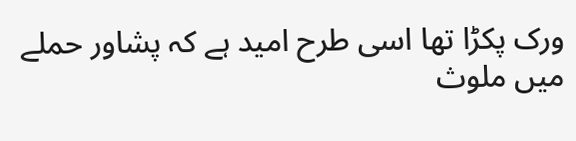ورک پکڑا تھا اسی طرح امید ہے کہ پشاور حملے میں ملوث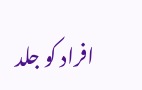افراد کو جلد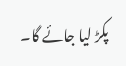پکڑ لیا جائے گا۔